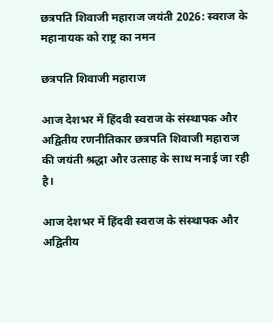छत्रपति शिवाजी महाराज जयंती 2026: स्वराज के महानायक को राष्ट्र का नमन

छत्रपति शिवाजी महाराज

आज देशभर में हिंदवी स्वराज के संस्थापक और अद्वितीय रणनीतिकार छत्रपति शिवाजी महाराज की जयंती श्रद्धा और उत्साह के साथ मनाई जा रही है।

आज देशभर में हिंदवी स्वराज के संस्थापक और अद्वितीय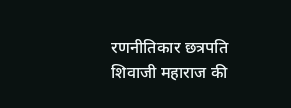रणनीतिकार छत्रपति शिवाजी महाराज की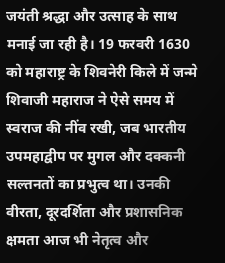जयंती श्रद्धा और उत्साह के साथ मनाई जा रही है। 19 फरवरी 1630 को महाराष्ट्र के शिवनेरी किले में जन्मे शिवाजी महाराज ने ऐसे समय में स्वराज की नींव रखी, जब भारतीय उपमहाद्वीप पर मुगल और दक्कनी सल्तनतों का प्रभुत्व था। उनकी वीरता, दूरदर्शिता और प्रशासनिक क्षमता आज भी नेतृत्व और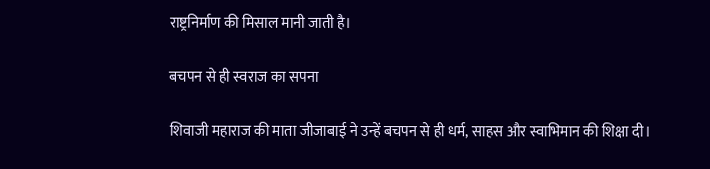राष्ट्रनिर्माण की मिसाल मानी जाती है।

बचपन से ही स्वराज का सपना

शिवाजी महाराज की माता जीजाबाई ने उन्हें बचपन से ही धर्म, साहस और स्वाभिमान की शिक्षा दी।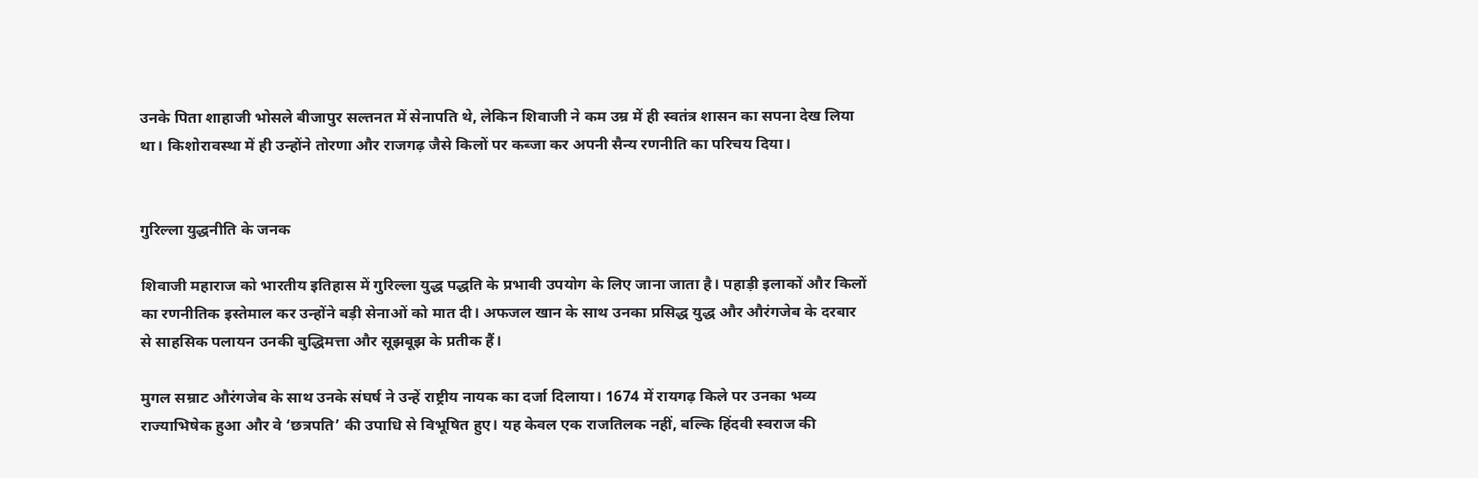उनके पिता शाहाजी भोसले बीजापुर सल्तनत में सेनापति थे, लेकिन शिवाजी ने कम उम्र में ही स्वतंत्र शासन का सपना देख लिया था। किशोरावस्था में ही उन्होंने तोरणा और राजगढ़ जैसे किलों पर कब्जा कर अपनी सैन्य रणनीति का परिचय दिया।


गुरिल्ला युद्धनीति के जनक

शिवाजी महाराज को भारतीय इतिहास में गुरिल्ला युद्ध पद्धति के प्रभावी उपयोग के लिए जाना जाता है। पहाड़ी इलाकों और किलों का रणनीतिक इस्तेमाल कर उन्होंने बड़ी सेनाओं को मात दी। अफजल खान के साथ उनका प्रसिद्ध युद्ध और औरंगजेब के दरबार से साहसिक पलायन उनकी बुद्धिमत्ता और सूझबूझ के प्रतीक हैं।

मुगल सम्राट औरंगजेब के साथ उनके संघर्ष ने उन्हें राष्ट्रीय नायक का दर्जा दिलाया। 1674 में रायगढ़ किले पर उनका भव्य राज्याभिषेक हुआ और वे ‘छत्रपति’ की उपाधि से विभूषित हुए। यह केवल एक राजतिलक नहीं, बल्कि हिंदवी स्वराज की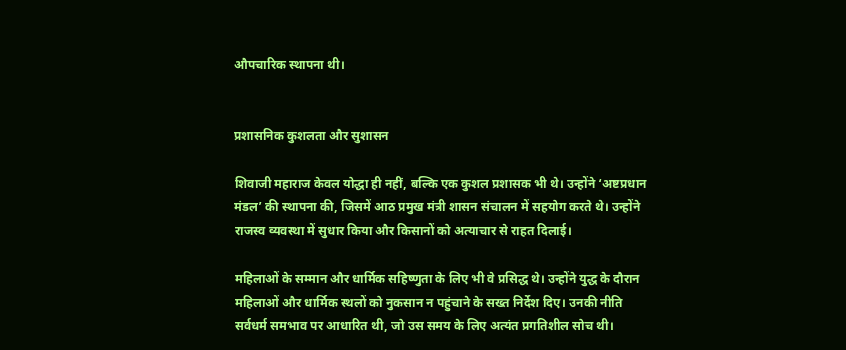औपचारिक स्थापना थी।


प्रशासनिक कुशलता और सुशासन

शिवाजी महाराज केवल योद्धा ही नहीं, बल्कि एक कुशल प्रशासक भी थे। उन्होंने ‘अष्टप्रधान मंडल’ की स्थापना की, जिसमें आठ प्रमुख मंत्री शासन संचालन में सहयोग करते थे। उन्होंने राजस्व व्यवस्था में सुधार किया और किसानों को अत्याचार से राहत दिलाई।

महिलाओं के सम्मान और धार्मिक सहिष्णुता के लिए भी वे प्रसिद्ध थे। उन्होंने युद्ध के दौरान महिलाओं और धार्मिक स्थलों को नुकसान न पहुंचाने के सख्त निर्देश दिए। उनकी नीति सर्वधर्म समभाव पर आधारित थी, जो उस समय के लिए अत्यंत प्रगतिशील सोच थी।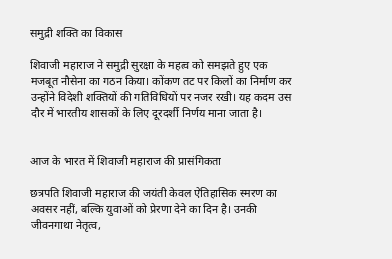समुद्री शक्ति का विकास

शिवाजी महाराज ने समुद्री सुरक्षा के महत्व को समझते हुए एक मजबूत नौसेना का गठन किया। कोंकण तट पर किलों का निर्माण कर उन्होंने विदेशी शक्तियों की गतिविधियों पर नजर रखी। यह कदम उस दौर में भारतीय शासकों के लिए दूरदर्शी निर्णय माना जाता है।


आज के भारत में शिवाजी महाराज की प्रासंगिकता

छत्रपति शिवाजी महाराज की जयंती केवल ऐतिहासिक स्मरण का अवसर नहीं, बल्कि युवाओं को प्रेरणा देने का दिन है। उनकी जीवनगाथा नेतृत्व,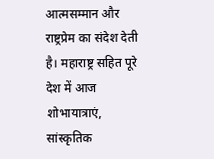आत्मसम्मान और राष्ट्रप्रेम का संदेश देती है। महाराष्ट्र सहित पूरे देश में आज शोभायात्राएं, सांस्कृतिक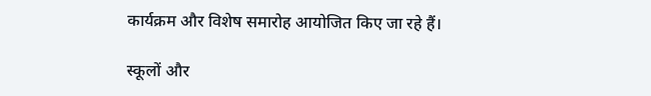कार्यक्रम और विशेष समारोह आयोजित किए जा रहे हैं।

स्कूलों और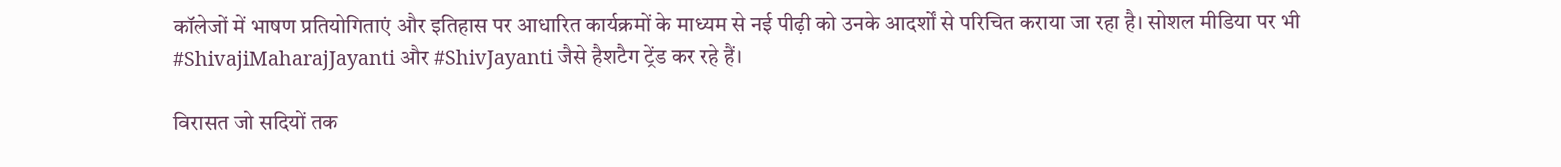कॉलेजों में भाषण प्रतियोगिताएं और इतिहास पर आधारित कार्यक्रमों के माध्यम से नई पीढ़ी को उनके आदर्शों से परिचित कराया जा रहा है। सोशल मीडिया पर भी #ShivajiMaharajJayanti और #ShivJayanti जैसे हैशटैग ट्रेंड कर रहे हैं।

विरासत जो सदियों तक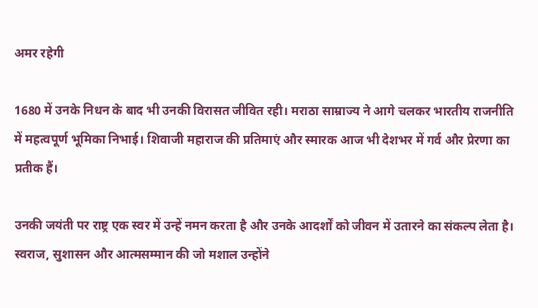अमर रहेगी

1680 में उनके निधन के बाद भी उनकी विरासत जीवित रही। मराठा साम्राज्य ने आगे चलकर भारतीय राजनीति में महत्वपूर्ण भूमिका निभाई। शिवाजी महाराज की प्रतिमाएं और स्मारक आज भी देशभर में गर्व और प्रेरणा का प्रतीक हैं।

उनकी जयंती पर राष्ट्र एक स्वर में उन्हें नमन करता है और उनके आदर्शों को जीवन में उतारने का संकल्प लेता है। स्वराज, सुशासन और आत्मसम्मान की जो मशाल उन्होंने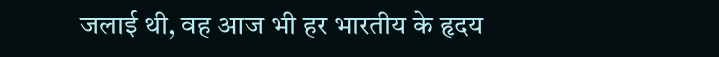जलाई थी, वह आज भी हर भारतीय के हृदय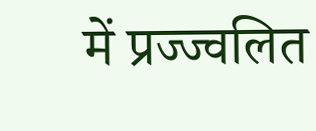में प्रज्ज्वलित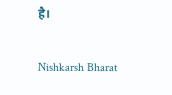है।

Nishkarsh Bharat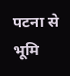पटना से भूमि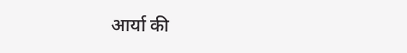आर्या की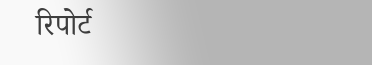रिपोर्ट